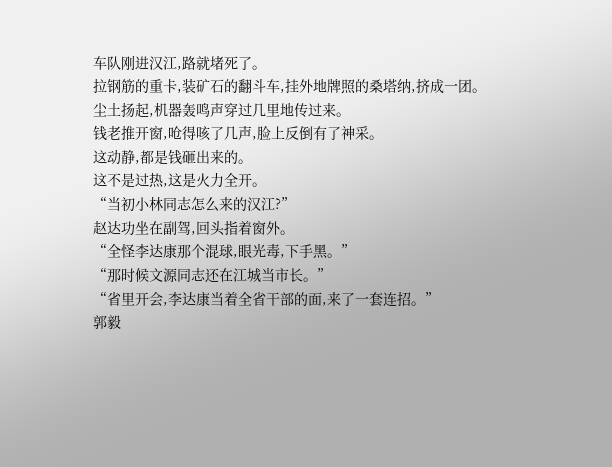车队刚进汉江,路就堵死了。
拉钢筋的重卡,装矿石的翻斗车,挂外地牌照的桑塔纳,挤成一团。
尘土扬起,机器轰鸣声穿过几里地传过来。
钱老推开窗,呛得咳了几声,脸上反倒有了神采。
这动静,都是钱砸出来的。
这不是过热,这是火力全开。
“当初小林同志怎么来的汉江?”
赵达功坐在副驾,回头指着窗外。
“全怪李达康那个混球,眼光毒,下手黑。”
“那时候文源同志还在江城当市长。”
“省里开会,李达康当着全省干部的面,来了一套连招。”
郭毅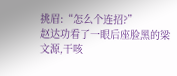挑眉:“怎么个连招?”
赵达功看了一眼后座脸黑的梁文源,干咳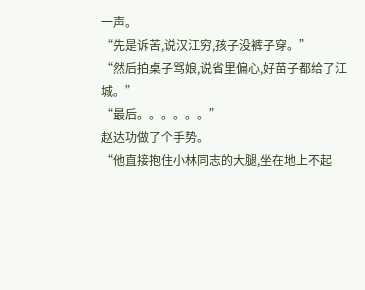一声。
“先是诉苦,说汉江穷,孩子没裤子穿。”
“然后拍桌子骂娘,说省里偏心,好苗子都给了江城。”
“最后。。。。。。”
赵达功做了个手势。
“他直接抱住小林同志的大腿,坐在地上不起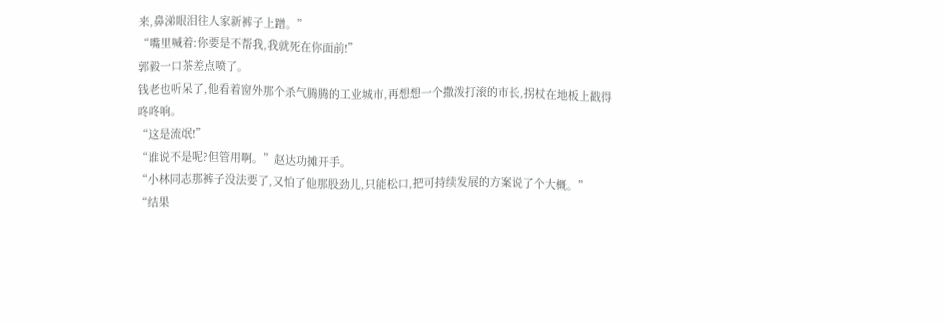来,鼻涕眼泪往人家新裤子上蹭。”
“嘴里喊着:你要是不帮我,我就死在你面前!”
郭毅一口茶差点喷了。
钱老也听呆了,他看着窗外那个杀气腾腾的工业城市,再想想一个撒泼打滚的市长,拐杖在地板上戳得咚咚响。
“这是流氓!”
“谁说不是呢?但管用啊。”赵达功摊开手。
“小林同志那裤子没法要了,又怕了他那股劲儿,只能松口,把可持续发展的方案说了个大概。”
“结果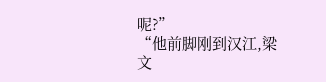呢?”
“他前脚刚到汉江,梁文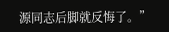源同志后脚就反悔了。”